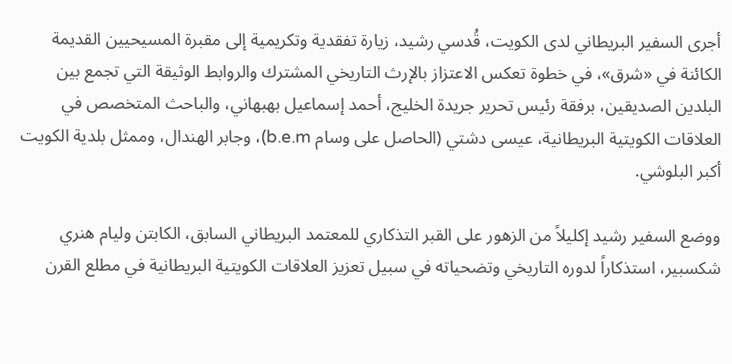أجرى السفير البريطاني لدى الكويت، قُدسي رشيد، زيارة تفقدية وتكريمية إلى مقبرة المسيحيين القديمة الكائنة في «شرق»، في خطوة تعكس الاعتزاز بالإرث التاريخي المشترك والروابط الوثيقة التي تجمع بين البلدين الصديقين، برفقة رئيس تحرير جريدة الخليج، أحمد إسماعيل بهبهاني، والباحث المتخصص في العلاقات الكويتية البريطانية، عيسى دشتي (الحاصل على وسام b.e.m)، وجابر الهندال، وممثل بلدية الكويت أكبر البلوشي.

ووضع السفير رشيد إكليلاً من الزهور على القبر التذكاري للمعتمد البريطاني السابق، الكابتن وليام هنري شكسبير، استذكاراً لدوره التاريخي وتضحياته في سبيل تعزيز العلاقات الكويتية البريطانية في مطلع القرن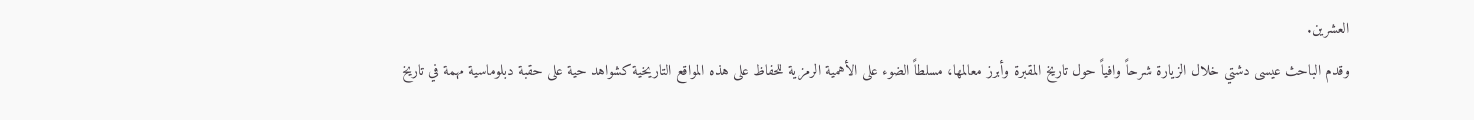العشرين.
وقدم الباحث عيسى دشتي خلال الزيارة شرحاً وافياً حول تاريخ المقبرة وأبرز معالمها، مسلطاً الضوء على الأهمية الرمزية للحفاظ على هذه المواقع التاريخية كشواهد حية على حقبة دبلوماسية مهمة في تاريخ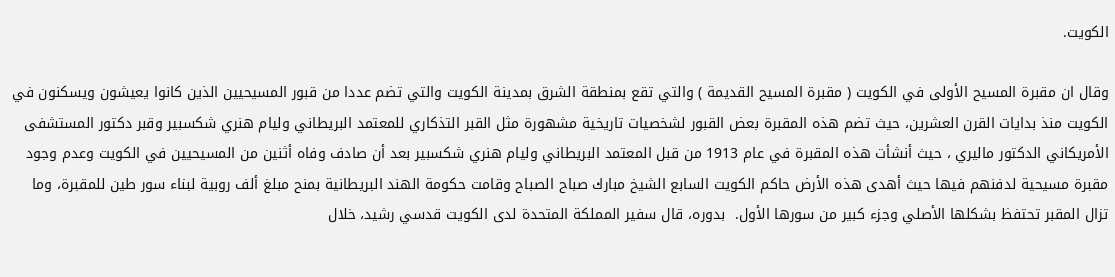الكويت.

وقال ان مقبرة المسيح الأولى في الكويت ( مقبرة المسيح القديمة ) والتي تقع بمنطقة الشرق بمدينة الكويت والتي تضم عددا من قبور المسيحيين الذين كانوا يعيشون ويسكنون في الكويت منذ بدايات القرن العشرين، حيث تضم هذه المقبرة بعض القبور لشخصيات تاريخية مشهورة مثل القبر التذكاري للمعتمد البريطاني وليام هنري شكسبير وقبر دكتور المستشفى الأمريكاني الدكتور ماليري ، حيث أنشأت هذه المقبرة في عام 1913 من قبل المعتمد البريطاني وليام هنري شكسبير بعد أن صادف وفاه أثنين من المسيحيين في الكويت وعدم وجود مقبرة مسيحية لدفنهم فيها حيث أهدى هذه الأرض حاكم الكويت السابع الشيخ مبارك صباح الصباح وقامت حكومة الهند البريطانية بمنح مبلغ ألف روبية لبناء سور طين للمقبرة، وما تزال المقبر تحتفظ بشكلها الأصلي وجزء كبير من سورها الأول.  بدوره، قال سفير المملكة المتحدة لدى الكويت قدسي رشيد، خلال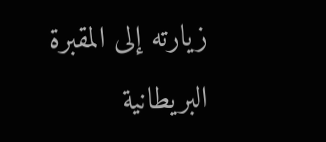زيارته إلى المقبرة البريطانية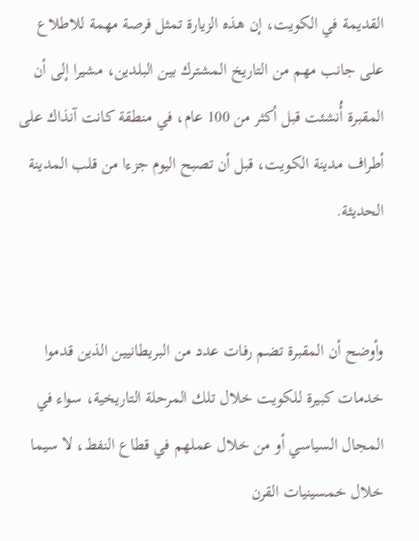القديمة في الكويت، إن هذه الزيارة تمثل فرصة مهمة للاطلاع على جانب مهم من التاريخ المشترك بين البلدين، مشيرا إلى أن المقبرة أُنشئت قبل أكثر من 100 عام، في منطقة كانت آنذاك على أطراف مدينة الكويت، قبل أن تصبح اليوم جزءا من قلب المدينة الحديثة.


وأوضح أن المقبرة تضم رفات عدد من البريطانيين الذين قدموا خدمات كبيرة للكويت خلال تلك المرحلة التاريخية، سواء في المجال السياسي أو من خلال عملهم في قطاع النفط، لا سيما خلال خمسينيات القرن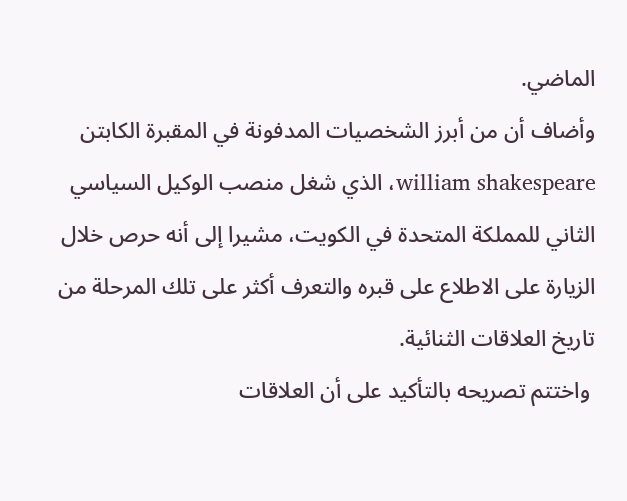الماضي.
وأضاف أن من أبرز الشخصيات المدفونة في المقبرة الكابتن william shakespeare، الذي شغل منصب الوكيل السياسي الثاني للمملكة المتحدة في الكويت، مشيرا إلى أنه حرص خلال الزيارة على الاطلاع على قبره والتعرف أكثر على تلك المرحلة من تاريخ العلاقات الثنائية.
 واختتم تصريحه بالتأكيد على أن العلاقات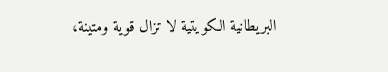البريطانية الكويتية لا تزال قوية ومتينة،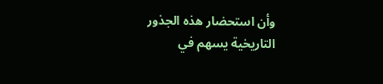وأن استحضار هذه الجذور التاريخية يسهم في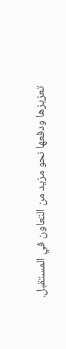تعزيزها ودفعها نحو مزيد من التعاون في المستقبل.